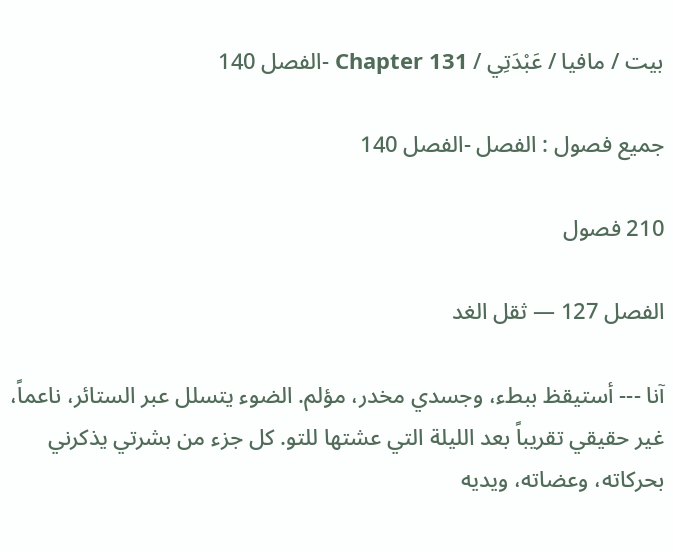بيت / مافيا / عَبْدَتِي / Chapter 131 -الفصل 140

جميع فصول : الفصل -الفصل 140

210 فصول

الفصل 127 — ثقل الغد

آنا --- أستيقظ ببطء، وجسدي مخدر، مؤلم. الضوء يتسلل عبر الستائر، ناعماً، غير حقيقي تقريباً بعد الليلة التي عشتها للتو. كل جزء من بشرتي يذكرني بحركاته، وعضاته، ويديه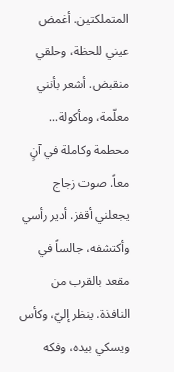المتملكتين. أغمض عيني للحظة، وحلقي منقبض. أشعر بأنني معلّمة، ومأكولة... محطمة وكاملة في آنٍ معاً. صوت زجاج يجعلني أقفز. أدير رأسي وأكتشفه، جالساً في مقعد بالقرب من النافذة. ينظر إليّ، وكأس ويسكي بيده، وفكه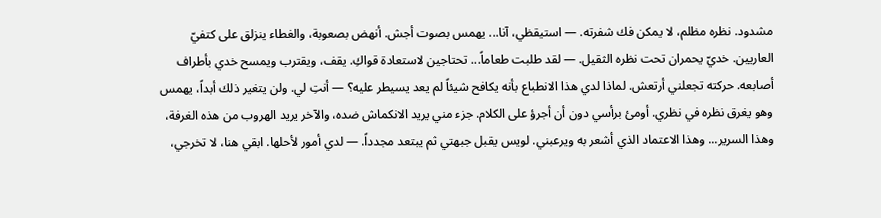مشدود. نظره مظلم، لا يمكن فك شفرته. — استيقظي، آنا... يهمس بصوت أجش. أنهض بصعوبة، والغطاء ينزلق على كتفيّ العاريين. خديّ يحمران تحت نظره الثقيل. — لقد طلبت طعاماً... تحتاجين لاستعادة قواكِ. يقف، ويقترب ويمسح خدي بأطراف أصابعه. حركته تجعلني أرتعش. لماذا لدي هذا الانطباع بأنه يكافح شيئاً لم يعد يسيطر عليه؟ — أنتِ لي. ولن يتغير ذلك أبداً، يهمس وهو يغرق نظره في نظري. أومئ برأسي دون أن أجرؤ على الكلام. جزء مني يريد الانكماش ضده، والآخر يريد الهروب من هذه الغرفة، وهذا السرير... وهذا الاعتماد الذي أشعر به ويرعبني. لويس يقبل جبهتي ثم يبتعد مجدداً. — لدي أمور لأحلها. ابقي هنا، لا تخرجي،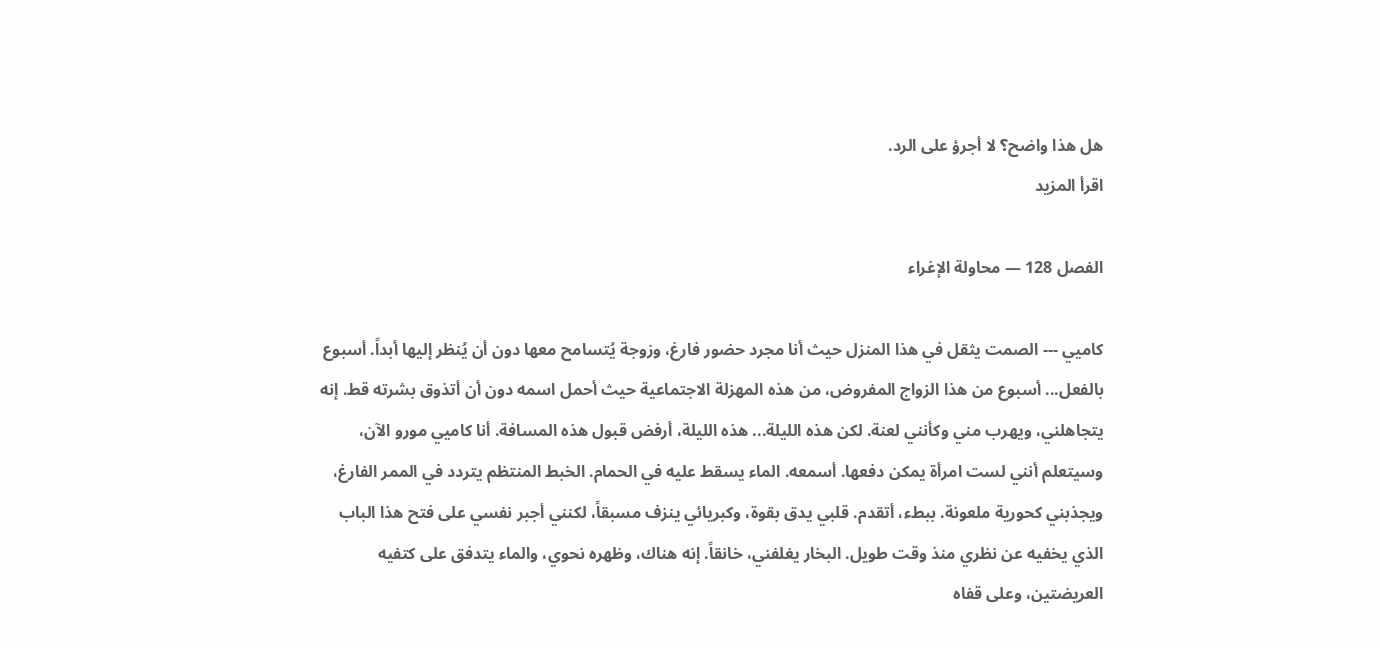هل هذا واضح؟ لا أجرؤ على الرد.
اقرأ المزيد

الفصل 128 — محاولة الإغراء

كاميي --- الصمت يثقل في هذا المنزل حيث أنا مجرد حضور فارغ، وزوجة يُتسامح معها دون أن يُنظر إليها أبداً. أسبوع بالفعل... أسبوع من هذا الزواج المفروض، من هذه المهزلة الاجتماعية حيث أحمل اسمه دون أن أتذوق بشرته قط. إنه يتجاهلني، ويهرب مني وكأنني لعنة. لكن هذه الليلة... هذه الليلة، أرفض قبول هذه المسافة. أنا كاميي مورو الآن، وسيتعلم أنني لست امرأة يمكن دفعها. أسمعه. الماء يسقط عليه في الحمام. الخبط المنتظم يتردد في الممر الفارغ، ويجذبني كحورية ملعونة. ببطء، أتقدم. قلبي يدق بقوة، وكبريائي ينزف مسبقاً، لكنني أجبر نفسي على فتح هذا الباب الذي يخفيه عن نظري منذ وقت طويل. البخار يغلفني، خانقاً. إنه هناك، وظهره نحوي، والماء يتدفق على كتفيه العريضتين، وعلى قفاه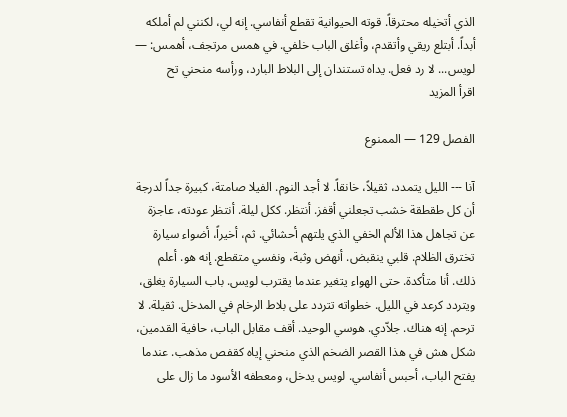الذي أتخيله محترقاً. قوته الحيوانية تقطع أنفاسي. إنه لي، لكنني لم أملكه أبداً. أبتلع ريقي وأتقدم، وأغلق الباب خلفي. في همس مرتجف، أهمس: — لويس... لا رد فعل. يداه تستندان إلى البلاط البارد، ورأسه منحني تح
اقرأ المزيد

الفصل 129 — الممنوع

آنا --- الليل يتمدد، ثقيلاً، خانقاً. لا أجد النوم. الفيلا صامتة، كبيرة جداً لدرجة أن كل طقطقة خشب تجعلني أقفز. أنتظر. ككل ليلة. أنتظر عودته، عاجزة عن تجاهل هذا الألم الخفي الذي يلتهم أحشائي. ثم، أخيراً، أضواء سيارة تخترق الظلام. قلبي ينقبض. أنهض وثبة، ونفسي متقطع. إنه هو. أعلم ذلك. أنا متأكدة. حتى الهواء يتغير عندما يقترب لويس. باب السيارة يغلق، ويتردد كرعد في الليل. خطواته تتردد على بلاط الرخام في المدخل. ثقيلة. لا ترحم. إنه هناك. جلاّدي. هوسي الوحيد. أقف مقابل الباب، حافية القدمين، شكل هش في هذا القصر الضخم الذي منحني إياه كقفص مذهب. عندما يفتح الباب، أحبس أنفاسي. لويس يدخل، ومعطفه الأسود ما زال على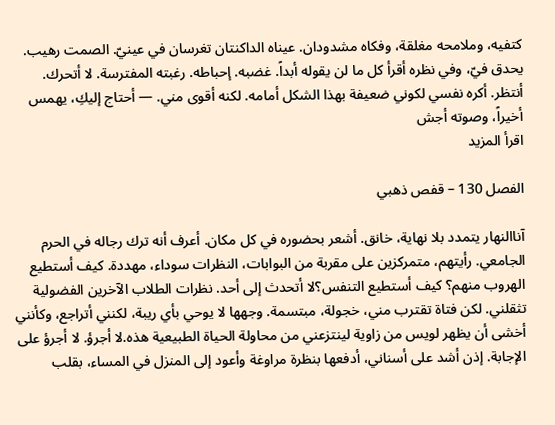كتفيه، وملامحه مغلقة، وفكاه مشدودان. عيناه الداكنتان تغرسان في عينيّ. الصمت رهيب. يحدق فيّ، وفي نظره أقرأ كل ما لن يقوله أبداً. غضبه. إحباطه. رغبته المفترسة. لا أتحرك. أنتظر. أكره نفسي لكوني ضعيفة بهذا الشكل أمامه. لكنه أقوى مني. — أحتاج إليكِ، يهمس أخيراً، وصوته أجش
اقرأ المزيد

الفصل 130 – قفص ذهبي

آناالنهار يتمدد بلا نهاية، خانق. أشعر بحضوره في كل مكان. أعرف أنه ترك رجاله في الحرم الجامعي. رأيتهم، متمركزين على مقربة من البوابات، النظرات سوداء، مهددة. كيف أستطيع الهروب منهم؟ كيف أستطيع التنفس؟لا أتحدث إلى أحد. نظرات الطلاب الآخرين الفضولية تثقلني. لكن فتاة تقترب مني، خجولة، مبتسمة. وجهها لا يوحي بأي ريبة، لكنني أتراجع، وكأنني أخشى أن يظهر لويس من زاوية لينتزعني من محاولة الحياة الطبيعية هذه.لا أجرؤ. لا أجرؤ على الإجابة. إذن أشد على أسناني، أدفعها بنظرة مراوغة وأعود إلى المنزل في المساء، بقلب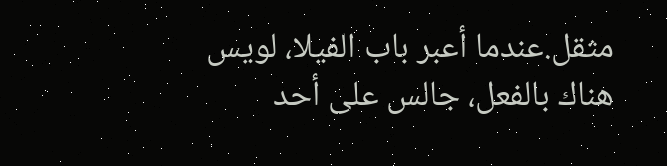مثقل.عندما أعبر باب الفيلا، لويس هناك بالفعل، جالس على أحد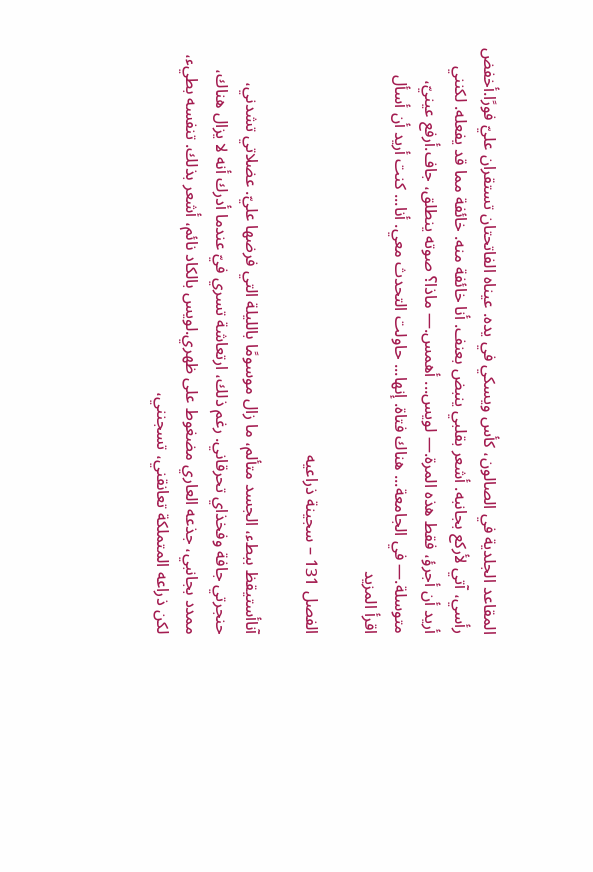المقاعد الجلدية في الصالون، كأس ويسكي في يده. عيناه الفاتحتان تستقران عليّ فورًا.أخفض رأسي، آتي لأركع بجانبه. أشعر بقلبي ينبض بعنف. أنا خائفة منه. خائفة مما قد يفعله. لكنني أريد أن أجرؤ، فقط هذه المرة.— لويس... أهمس.— ماذا؟ صوته ينطلق، جاف.أرفع عينيّ، متوسلة.— في الجامعة... هناك فتاة. إنها... حاولت التحدث معي. أنا... كنت أريد أن أسأل
اقرأ المزيد

الفصل 131 – سجينة ذراعيه

آناأستيقظ ببطء، الجسد متألم، ما زال موسومًا بالليلة التي فرضها عليّ. عضلاتي تشدني، حنجرتي جافة وفخذاي تحرقاني. رغم ذلك، ارتعاشة تسري فيّ عندما أدرك أنه لا يزال هناك، ممدد بجانبي، جذعه العاري مضغوط على ظهري.لويس بالكاد نائم، أشعر بذلك. تنفسه بطيء، لكن ذراعه المتملكة تعانقني، تسجنني،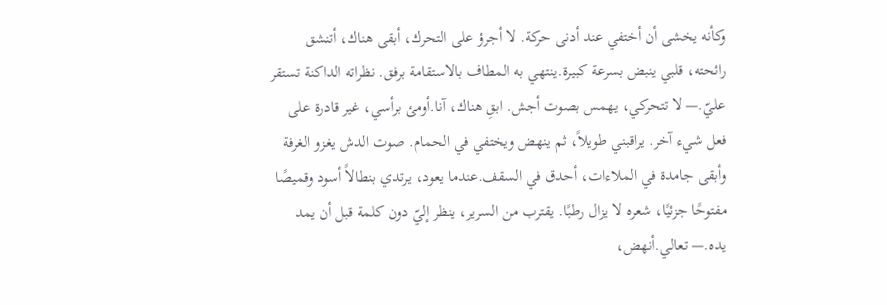وكأنه يخشى أن أختفي عند أدنى حركة. لا أجرؤ على التحرك، أبقى هناك، أتنشق رائحته، قلبي ينبض بسرعة كبيرة.ينتهي به المطاف بالاستقامة برفق. نظراته الداكنة تستقر عليّ.— لا تتحركي، يهمس بصوت أجش. ابقِ هناك، آنا.أومئ برأسي، غير قادرة على فعل شيء آخر. يراقبني طويلاً، ثم ينهض ويختفي في الحمام. صوت الدش يغزو الغرفة وأبقى جامدة في الملاءات، أحدق في السقف.عندما يعود، يرتدي بنطالاً أسود وقميصًا مفتوحًا جزئيًا، شعره لا يزال رطبًا. يقترب من السرير، ينظر إليّ دون كلمة قبل أن يمد يده.— تعالي.أنهض،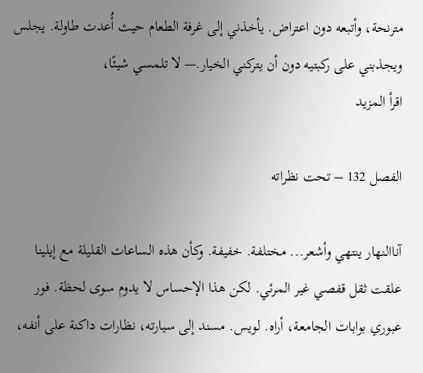مترنحة، وأتبعه دون اعتراض. يأخذني إلى غرفة الطعام حيث أُعدت طاولة. يجلس ويجذبني على ركبتيه دون أن يتركني الخيار.— لا تلمسي شيئًا،
اقرأ المزيد

الفصل 132 – تحت نظراته

آناالنهار ينتهي وأشعر... مختلفة. خفيفة. وكأن هذه الساعات القليلة مع إيلينا علقت ثقل قفصي غير المرئي. لكن هذا الإحساس لا يدوم سوى لحظة. فور عبوري بوابات الجامعة، أراه. لويس. مسند إلى سيارته، نظارات داكنة على أنفه،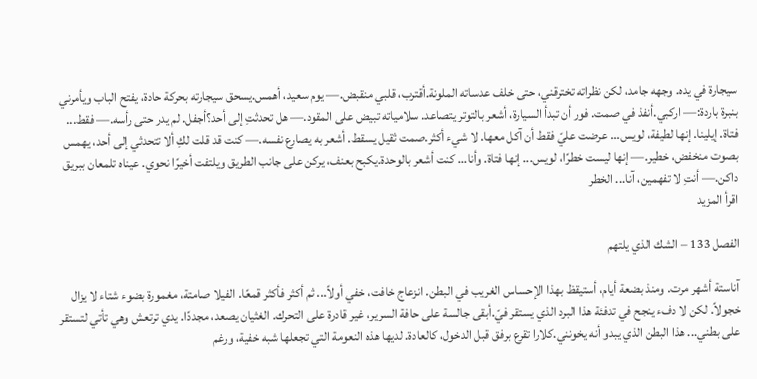سيجارة في يده. وجهه جامد، لكن نظراته تخترقني، حتى خلف عدساته الملونة.أقترب، قلبي منقبض.— يوم سعيد، أهمس.يسحق سيجارته بحركة حادة، يفتح الباب ويأمرني بنبرة باردة:— اركبي.أنفذ في صمت. فور أن تبدأ السيارة، أشعر بالتوتر يتصاعد. سلامياته تبيض على المقود.— هل تحدثتِ إلى أحد؟أجفل. لم يدر حتى رأسه.— فقط... فتاة. إيلينا. إنها لطيفة، لويس... عرضت عليّ فقط أن آكل معها. لا شيء أكثر.صمت ثقيل يسقط. أشعر به يصارع نفسه.— كنت قد قلت لكِ ألا تتحدثي إلى أحد، يهمس بصوت منخفض، خطير.— إنها ليست خطرًا، لويس... إنها فتاة. وأنا... كنت أشعر بالوحدة.يكبح بعنف، يركن على جانب الطريق ويلتفت أخيرًا نحوي. عيناه تلمعان ببريق داكن.— أنتِ لا تفهمين، آنا... الخطر
اقرأ المزيد

الفصل 133 – الشك الذي يلتهم

آناستة أشهر مرت. ومنذ بضعة أيام، أستيقظ بهذا الإحساس الغريب في البطن. انزعاج خافت، خفي أولاً... ثم أكثر فأكثر قمعًا. الفيلا صامتة، مغمورة بضوء شتاء لا يزال خجولاً. لكن لا دفء ينجح في تدفئة هذا البرد الذي يستقر فيّ.أبقى جالسة على حافة السرير، غير قادرة على التحرك. الغثيان يصعد، مجددًا. يدي ترتعش وهي تأتي لتستقر على بطني... هذا البطن الذي يبدو أنه يخونني.كلارا تقرع برفق قبل الدخول، كالعادة. لديها هذه النعومة التي تجعلها شبه خفية، ورغم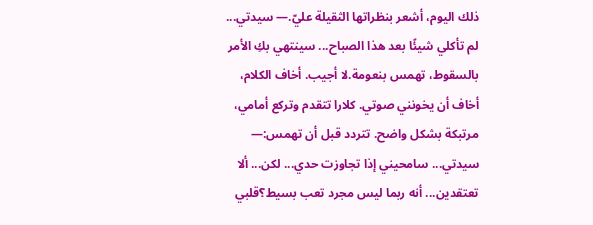ذلك اليوم، أشعر بنظراتها الثقيلة عليّ.— سيدتي... لم تأكلي شيئًا بعد هذا الصباح... سينتهي بكِ الأمر بالسقوط، تهمس بنعومة.لا أجيب. أخاف الكلام، أخاف أن يخونني صوتي. كلارا تتقدم وتركع أمامي، مرتبكة بشكل واضح. تتردد قبل أن تهمس:— سيدتي... سامحيني إذا تجاوزت حدي... لكن... ألا تعتقدين... أنه ربما ليس مجرد تعب بسيط؟قلبي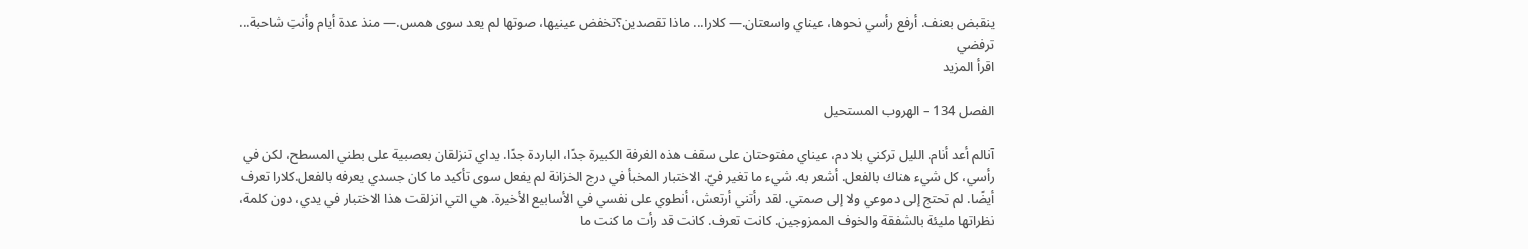ينقبض بعنف. أرفع رأسي نحوها، عيناي واسعتان.— كلارا... ماذا تقصدين؟تخفض عينيها، صوتها لم يعد سوى همس.— منذ عدة أيام وأنتِ شاحبة... ترفضي
اقرأ المزيد

الفصل 134 – الهروب المستحيل

آنالم أعد أنام. الليل تركني بلا دم، عيناي مفتوحتان على سقف هذه الغرفة الكبيرة جدًا، الباردة جدًا. يداي تنزلقان بعصبية على بطني المسطح، لكن في رأسي، كل شيء هناك بالفعل. أشعر به. شيء ما تغير فيّ. الاختبار المخبأ في درج الخزانة لم يفعل سوى تأكيد ما كان جسدي يعرفه بالفعل.كلارا تعرف أيضًا. لم تحتج إلى دموعي ولا إلى صمتي. لقد رأتني أرتعش، أنطوي على نفسي في الأسابيع الأخيرة. هي التي انزلقت هذا الاختبار في يدي، دون كلمة، نظراتها مليئة بالشفقة والخوف الممزوجين. كانت تعرف. كانت قد رأت ما كنت ما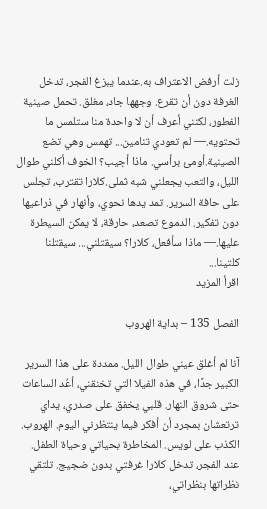زلت أرفض الاعتراف به.عندما يبزغ الفجر، تدخل الغرفة دون أن تقرع. وجهها جاد، مغلق. تحمل صينية الفطور، لكنني أعرف أن لا واحدة منا ستلمس ما تحتويه.— لم تعودي تنامين... تهمس وهي تضع الصينية.أومئ برأسي. ماذا أجيب؟ الخوف أكلني طوال الليل، والتعب يجعلني شبه ثملى.كلارا تقترب، تجلس على حافة السرير. تمد يدها نحوي، وأنهار في ذراعيها دون تفكير. الدموع تصعد، حارقة، لا يمكن السيطرة عليها.— ماذا سأفعل، كلارا؟ سيقتلني... سيقتلنا كلتينا...
اقرأ المزيد

الفصل 135 – بداية الهروب

آنا لم أغلق عيني طوال الليل. ممددة على هذا السرير الكبير جدًا، في هذه الفيلا التي تخنقني، أعُد الساعات حتى شروق النهار. قلبي يخفق على صدري، يداي ترتعشان بمجرد أن أفكر فيما ينتظرني اليوم. الهروب. الكذب على لويس. المخاطرة بحياتي وحياة الطفل. عند الفجر، تدخل كلارا غرفتي بدون ضجيج. تلتقي نظراتها بنظراتي،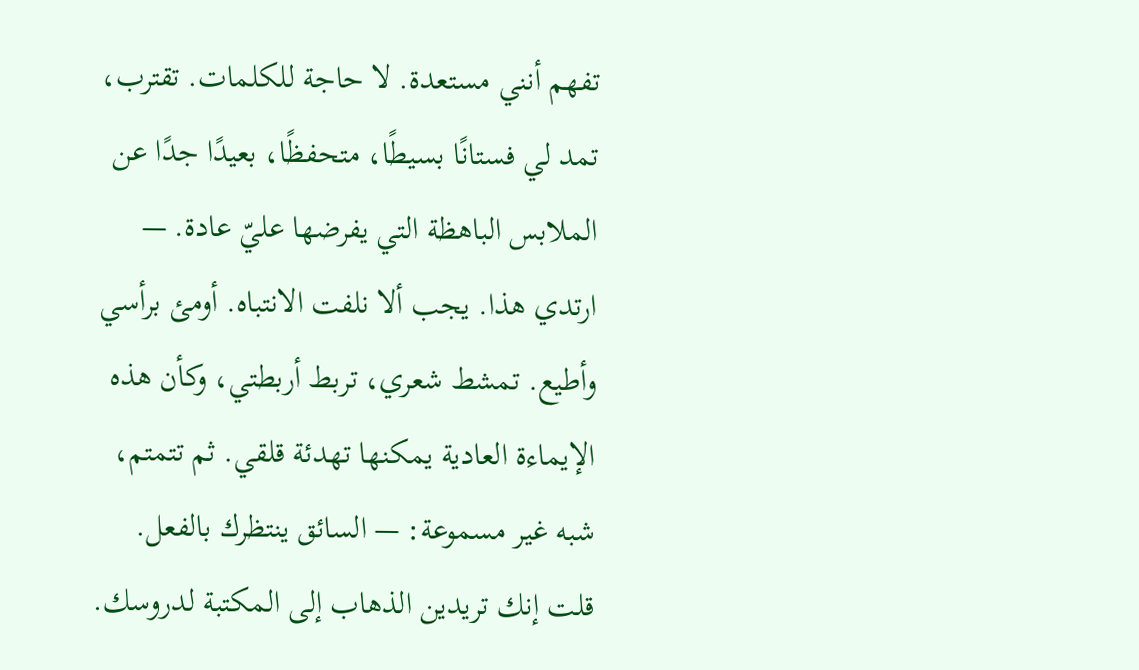تفهم أنني مستعدة. لا حاجة للكلمات. تقترب، تمد لي فستانًا بسيطًا، متحفظًا، بعيدًا جدًا عن الملابس الباهظة التي يفرضها عليّ عادة. — ارتدي هذا. يجب ألا نلفت الانتباه. أومئ برأسي وأطيع. تمشط شعري، تربط أربطتي، وكأن هذه الإيماءة العادية يمكنها تهدئة قلقي. ثم تتمتم، شبه غير مسموعة: — السائق ينتظرك بالفعل. قلت إنك تريدين الذهاب إلى المكتبة لدروسك.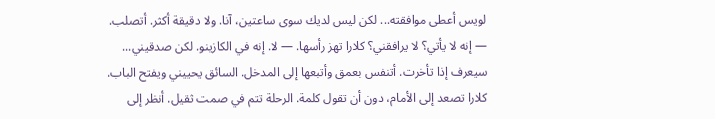لويس أعطى موافقته... لكن ليس لديك سوى ساعتين، آنا. ولا دقيقة أكثر. أتصلب. — إنه لا يأتي؟ لا يرافقني؟ كلارا تهز رأسها. — لا. إنه في الكازينو. لكن صدقيني... سيعرف إذا تأخرت. أتنفس بعمق وأتبعها إلى المدخل. السائق يحييني ويفتح الباب. كلارا تصعد إلى الأمام، دون أن تقول كلمة. الرحلة تتم في صمت ثقيل. أنظر إلى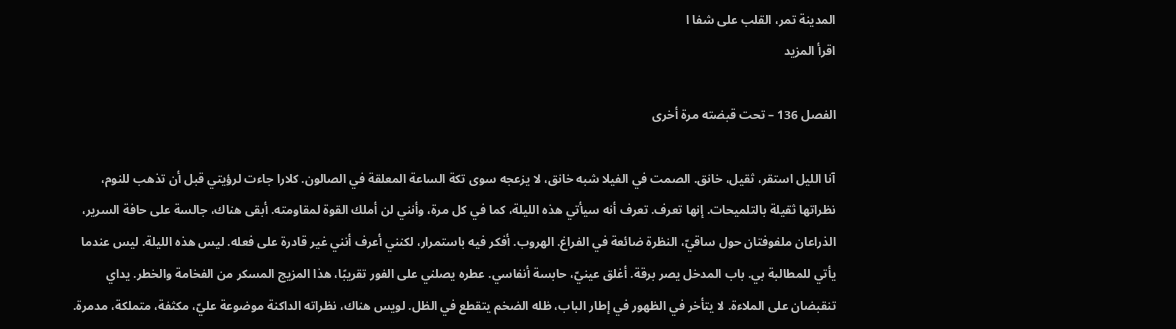المدينة تمر، القلب على شفا ا
اقرأ المزيد

الفصل 136 – تحت قبضته مرة أخرى

آنا الليل استقر، ثقيل، خانق. الصمت في الفيلا شبه خانق، لا يزعجه سوى تكة الساعة المعلقة في الصالون. كلارا جاءت لرؤيتي قبل أن تذهب للنوم، نظراتها ثقيلة بالتلميحات. إنها تعرف. تعرف أنه سيأتي هذه الليلة، كما في كل مرة، وأنني لن أملك القوة لمقاومته. أبقى هناك، جالسة على حافة السرير، الذراعان ملفوفتان حول ساقيّ، النظرة ضائعة في الفراغ. الهروب. أفكر فيه باستمرار، لكنني أعرف أنني غير قادرة على فعله. ليس هذه الليلة. ليس عندما يأتي للمطالبة بي. باب المدخل يصر برقة. أغلق عينيّ، حابسة أنفاسي. عطره يصلني على الفور تقريبًا، هذا المزيج المسكر من الفخامة والخطر. يداي تنقبضان على الملاءة. لا يتأخر في الظهور في إطار الباب، ظله الضخم يتقطع في الظل. لويس هناك، نظراته الداكنة موضوعة عليّ، مكثفة، متملكة، مدمرة.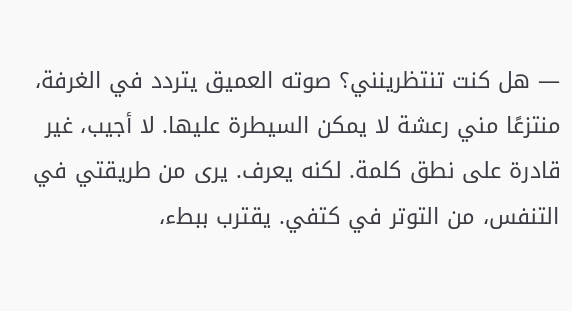— هل كنت تنتظرينني؟ صوته العميق يتردد في الغرفة، منتزعًا مني رعشة لا يمكن السيطرة عليها. لا أجيب، غير قادرة على نطق كلمة. لكنه يعرف. يرى من طريقتي في التنفس، من التوتر في كتفي. يقترب ببطء،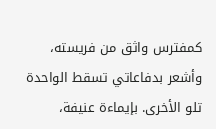كمفترس واثق من فريسته، وأشعر بدفاعاتي تسقط الواحدة تلو الأخرى. بإيماءة عنيفة،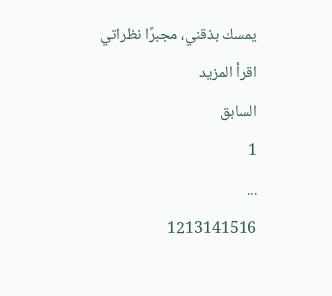يمسك بذقني، مجبرًا نظراتي
اقرأ المزيد
السابق
1
...
1213141516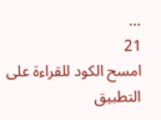...
21
امسح الكود للقراءة على التطبيق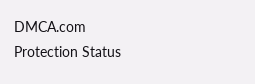DMCA.com Protection Status